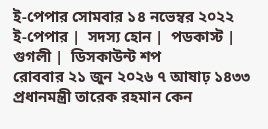ই-পেপার সোমবার ১৪ নভেম্বর ২০২২
ই-পেপার |  সদস্য হোন |  পডকাস্ট |  গুগলী |  ডিসকাউন্ট শপ
রোববার ২১ জুন ২০২৬ ৭ আষাঢ় ১৪৩৩
প্রধানমন্ত্রী তারেক রহমান কেন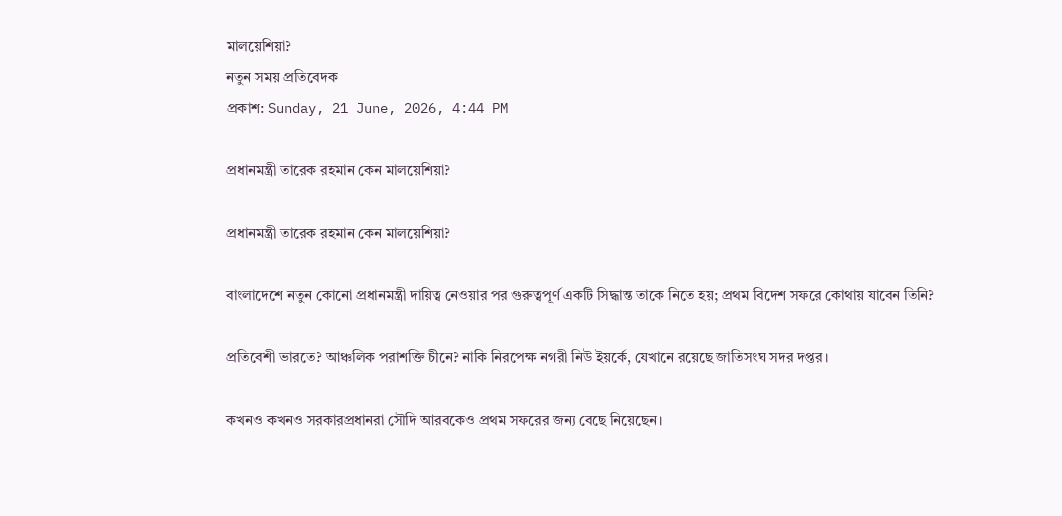মালয়েশিয়া?
নতুন সময় প্রতিবেদক
প্রকাশ: Sunday, 21 June, 2026, 4:44 PM

প্রধানমন্ত্রী তারেক রহমান কেন মালয়েশিয়া?

প্রধানমন্ত্রী তারেক রহমান কেন মালয়েশিয়া?

বাংলাদেশে নতুন কোনো প্রধানমন্ত্রী দায়িত্ব নেওয়ার পর গুরুত্বপূর্ণ একটি সিদ্ধান্ত তাকে নিতে হয়; প্রথম বিদেশ সফরে কোথায় যাবেন তিনি?

প্রতিবেশী ভারতে? আঞ্চলিক পরাশক্তি চীনে? নাকি নিরপেক্ষ নগরী নিউ ইয়র্কে, যেখানে রয়েছে জাতিসংঘ সদর দপ্তর।

কখনও কখনও সরকারপ্রধানরা সৌদি আরবকেও প্রথম সফরের জন্য বেছে নিয়েছেন।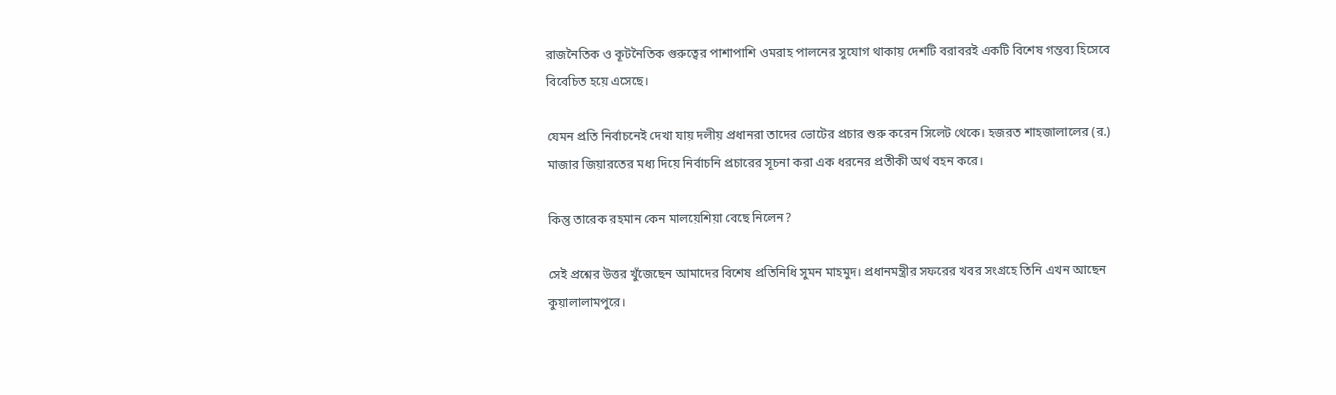রাজনৈতিক ও কূটনৈতিক গুরুত্বের পাশাপাশি ওমরাহ পালনের সুযোগ থাকায় দেশটি বরাবরই একটি বিশেষ গন্তব্য হিসেবে বিবেচিত হয়ে এসেছে।

যেমন প্রতি নির্বাচনেই দেখা যায় দলীয় প্রধানরা তাদের ভোটের প্রচার শুরু করেন সিলেট থেকে। হজরত শাহজালালের (র.) মাজার জিয়ারতের মধ্য দিয়ে নির্বাচনি প্রচারের সূচনা করা এক ধরনের প্রতীকী অর্থ বহন করে।

কিন্তু তারেক রহমান কেন মালয়েশিয়া বেছে নিলেন?

সেই প্রশ্নের উত্তর খুঁজেছেন আমাদের বিশেষ প্রতিনিধি সুমন মাহমুদ। প্রধানমন্ত্রীর সফরের খবর সংগ্রহে তিনি এখন আছেন কুয়ালালামপুরে।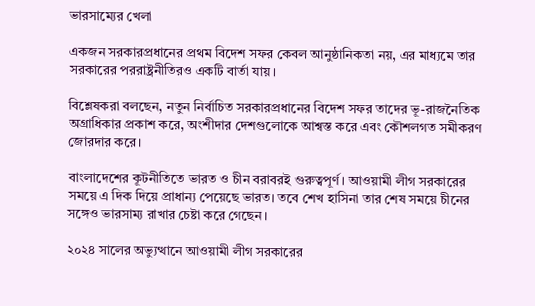ভারসাম্যের খেলা

একজন সরকারপ্রধানের প্রথম বিদেশ সফর কেবল আনুষ্ঠানিকতা নয়, এর মাধ্যমে তার সরকারের পররাষ্ট্রনীতিরও একটি বার্তা যায়।

বিশ্লেষকরা বলছেন, নতুন নির্বাচিত সরকারপ্রধানের বিদেশ সফর তাদের ভূ-রাজনৈতিক অগ্রাধিকার প্রকাশ করে, অংশীদার দেশগুলোকে আশ্বস্ত করে এবং কৌশলগত সমীকরণ জোরদার করে।

বাংলাদেশের কূটনীতিতে ভারত ও চীন বরাবরই গুরুত্বপূর্ণ। আওয়ামী লীগ সরকারের সময়ে এ দিক দিয়ে প্রাধান্য পেয়েছে ভারত। তবে শেখ হাসিনা তার শেষ সময়ে চীনের সঙ্গেও ভারসাম্য রাখার চেষ্টা করে গেছেন।

২০২৪ সালের অভ্যুত্থানে আওয়ামী লীগ সরকারের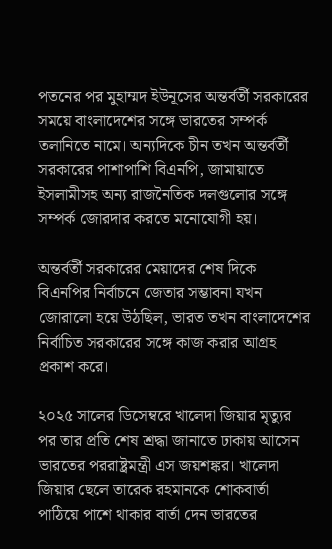পতনের পর মুহাম্মদ ইউনূসের অন্তর্বর্তী সরকারের সময়ে বাংলাদেশের সঙ্গে ভারতের সম্পর্ক তলানিতে নামে। অন্যদিকে চীন তখন অন্তর্বর্তী সরকারের পাশাপাশি বিএনপি, জামায়াতে ইসলামীসহ অন্য রাজনৈতিক দলগুলোর সঙ্গে সম্পর্ক জোরদার করতে মনোযোগী হয়।

অন্তর্বর্তী সরকারের মেয়াদের শেষ দিকে বিএনপির নির্বাচনে জেতার সম্ভাবনা যখন জোরালো হয়ে উঠছিল, ভারত তখন বাংলাদেশের নির্বাচিত সরকারের সঙ্গে কাজ করার আগ্রহ প্রকাশ করে।

২০২৫ সালের ডিসেম্বরে খালেদা জিয়ার মৃত্যুর পর তার প্রতি শেষ শ্রদ্ধা জানাতে ঢাকায় আসেন ভারতের পররাষ্ট্রমন্ত্রী এস জয়শঙ্কর। খালেদা জিয়ার ছেলে তারেক রহমানকে শোকবার্তা পাঠিয়ে পাশে থাকার বার্তা দেন ভারতের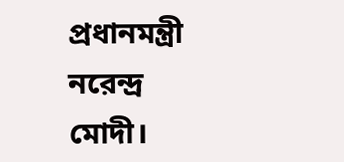প্রধানমন্ত্রী নরেন্দ্র মোদী।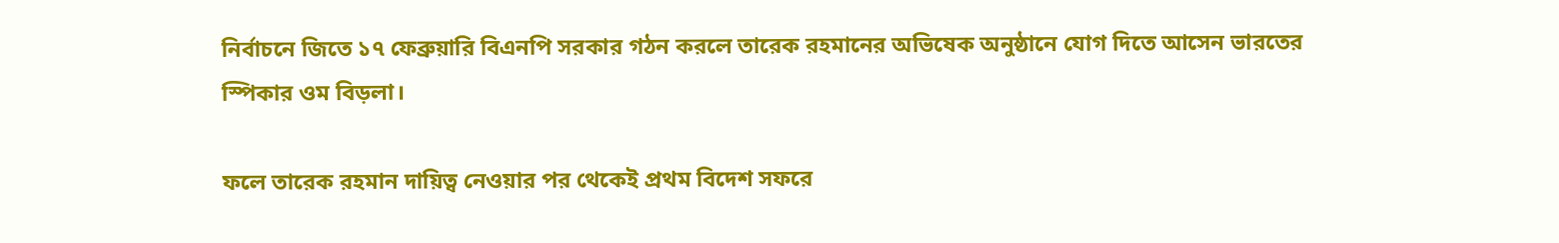নির্বাচনে জিতে ১৭ ফেব্রুয়ারি বিএনপি সরকার গঠন করলে তারেক রহমানের অভিষেক অনুষ্ঠানে যোগ দিতে আসেন ভারতের স্পিকার ওম বিড়লা।

ফলে তারেক রহমান দায়িত্ব নেওয়ার পর থেকেই প্রথম বিদেশ সফরে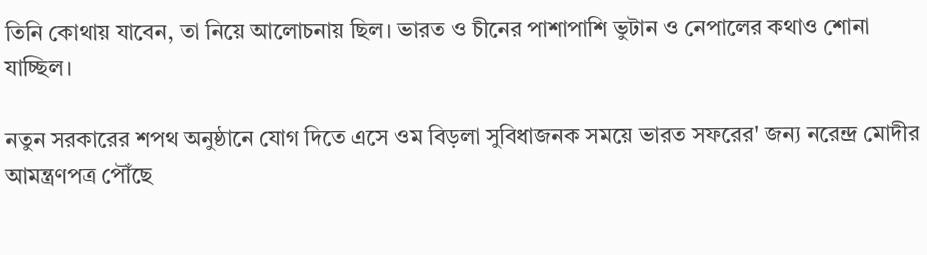তিনি কোথায় যাবেন, তা নিয়ে আলোচনায় ছিল। ভারত ও চীনের পাশাপাশি ভুটান ও নেপালের কথাও শোনা যাচ্ছিল।

নতুন সরকারের শপথ অনুষ্ঠানে যোগ দিতে এসে ওম বিড়লা সুবিধাজনক সময়ে ভারত সফরের' জন্য নরেন্দ্র মোদীর আমন্ত্রণপত্র পৌঁছে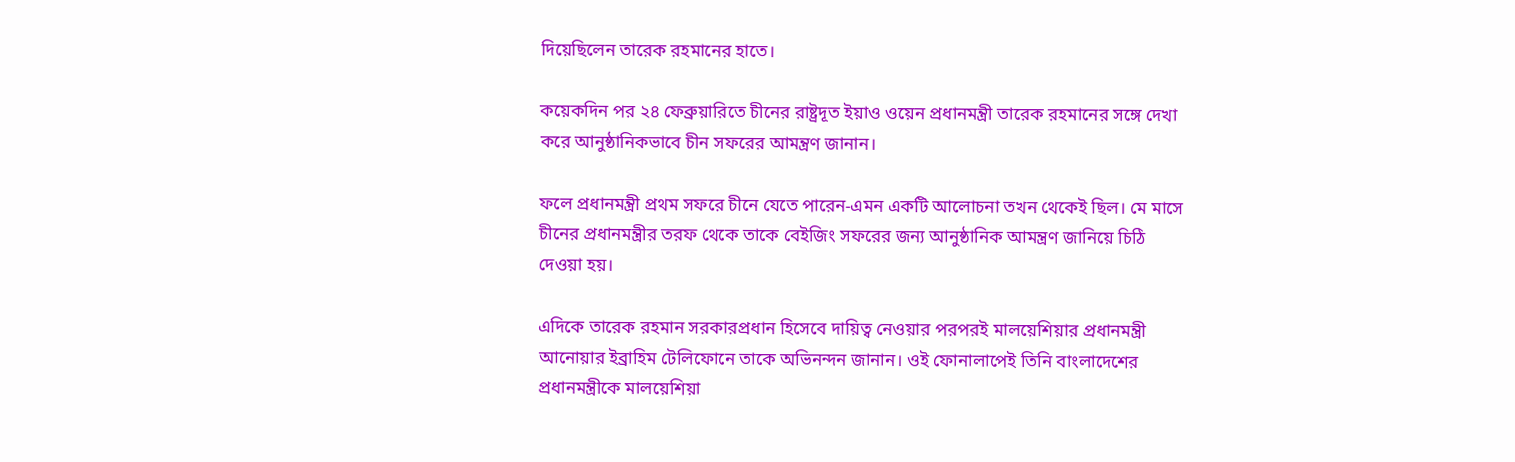দিয়েছিলেন তারেক রহমানের হাতে।

কয়েকদিন পর ২৪ ফেব্রুয়ারিতে চীনের রাষ্ট্রদূত ইয়াও ওয়েন প্রধানমন্ত্রী তারেক রহমানের সঙ্গে দেখা করে আনুষ্ঠানিকভাবে চীন সফরের আমন্ত্রণ জানান।

ফলে প্রধানমন্ত্রী প্রথম সফরে চীনে যেতে পারেন-এমন একটি আলোচনা তখন থেকেই ছিল। মে মাসে চীনের প্রধানমন্ত্রীর তরফ থেকে তাকে বেইজিং সফরের জন্য আনুষ্ঠানিক আমন্ত্রণ জানিয়ে চিঠি দেওয়া হয়।

এদিকে তারেক রহমান সরকারপ্রধান হিসেবে দায়িত্ব নেওয়ার পরপরই মালয়েশিয়ার প্রধানমন্ত্রী আনোয়ার ইব্রাহিম টেলিফোনে তাকে অভিনন্দন জানান। ওই ফোনালাপেই তিনি বাংলাদেশের প্রধানমন্ত্রীকে মালয়েশিয়া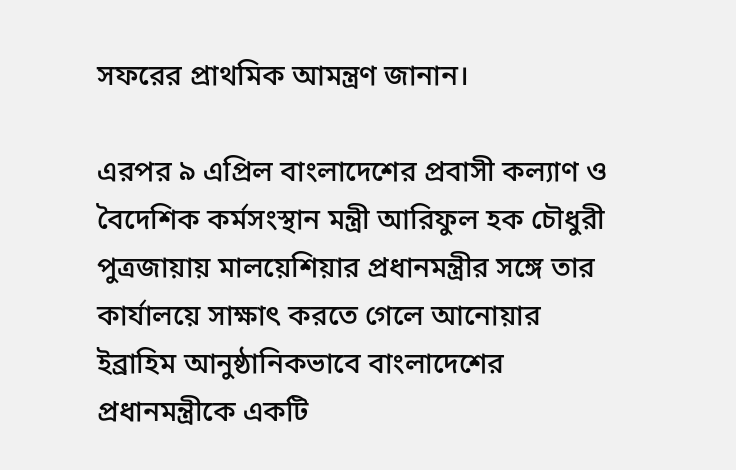সফরের প্রাথমিক আমন্ত্রণ জানান।

এরপর ৯ এপ্রিল বাংলাদেশের প্রবাসী কল্যাণ ও বৈদেশিক কর্মসংস্থান মন্ত্রী আরিফুল হক চৌধুরী পুত্রজায়ায় মালয়েশিয়ার প্রধানমন্ত্রীর সঙ্গে তার কার্যালয়ে সাক্ষাৎ করতে গেলে আনোয়ার ইব্রাহিম আনুষ্ঠানিকভাবে বাংলাদেশের প্রধানমন্ত্রীকে একটি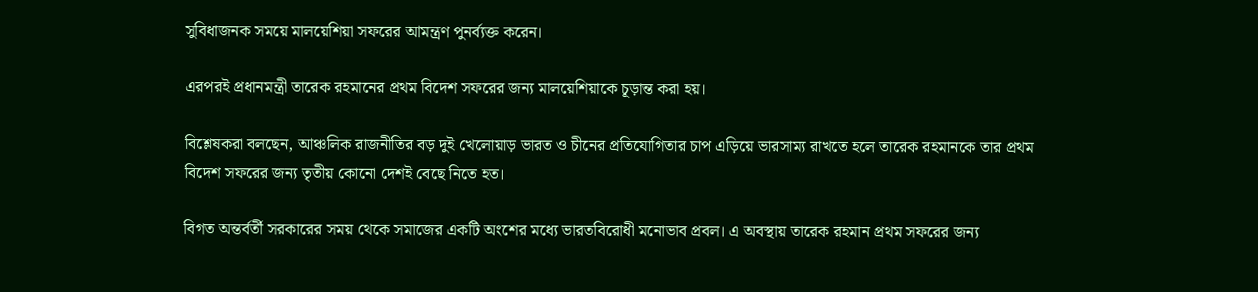সুবিধাজনক সময়ে মালয়েশিয়া সফরের আমন্ত্রণ পুনর্ব্যক্ত করেন।

এরপরই প্রধানমন্ত্রী তারেক রহমানের প্রথম বিদেশ সফরের জন্য মালয়েশিয়াকে চূড়ান্ত করা হয়।

বিশ্লেষকরা বলছেন, আঞ্চলিক রাজনীতির বড় দুই খেলোয়াড় ভারত ও চীনের প্রতিযোগিতার চাপ এড়িয়ে ভারসাম্য রাখতে হলে তারেক রহমানকে তার প্রথম বিদেশ সফরের জন্য তৃতীয় কোনো দেশই বেছে নিতে হত।

বিগত অন্তর্বর্তী সরকারের সময় থেকে সমাজের একটি অংশের মধ্যে ভারতবিরোধী মনোভাব প্রবল। এ অবস্থায় তারেক রহমান প্রথম সফরের জন্য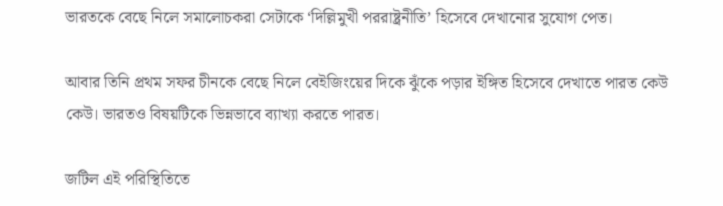ভারতকে বেছে নিলে সমালোচকরা সেটাকে ‘দিল্লিমুখী পররাষ্ট্রনীতি’ হিসেবে দেখানোর সুযোগ পেত।

আবার তিনি প্রথম সফর চীনকে বেছে নিলে বেইজিংয়ের দিকে ঝুঁকে পড়ার ইঙ্গিত হিসেবে দেখাতে পারত কেউ কেউ। ভারতও বিষয়টিকে ভিন্নভাবে ব্যাখ্যা করতে পারত।

জটিল এই পরিস্থিতিতে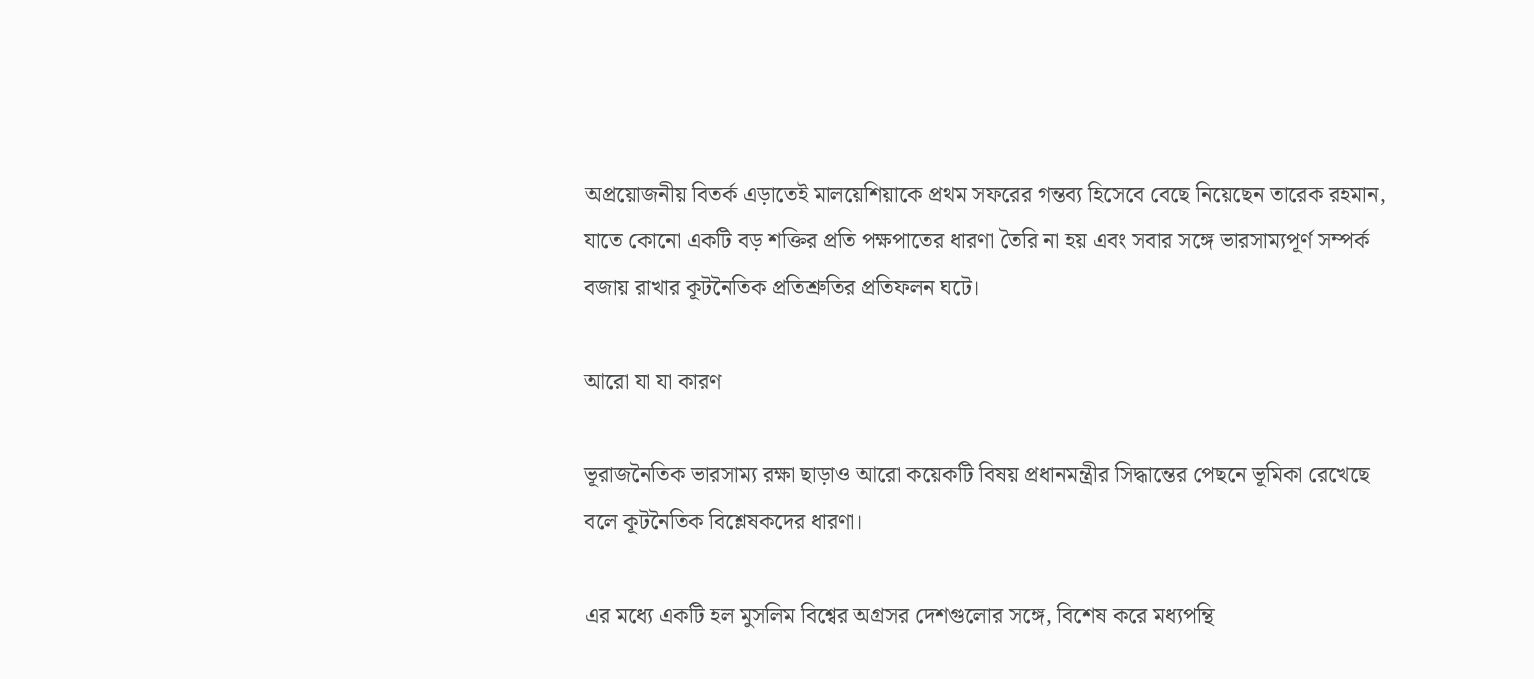অপ্রয়োজনীয় বিতর্ক এড়াতেই মালয়েশিয়াকে প্রথম সফরের গন্তব্য হিসেবে বেছে নিয়েছেন তারেক রহমান, যাতে কোনো একটি বড় শক্তির প্রতি পক্ষপাতের ধারণা তৈরি না হয় এবং সবার সঙ্গে ভারসাম্যপূর্ণ সম্পর্ক বজায় রাখার কূটনৈতিক প্রতিশ্রুতির প্রতিফলন ঘটে।

আরো যা যা কারণ

ভূরাজনৈতিক ভারসাম্য রক্ষা ছাড়াও আরো কয়েকটি বিষয় প্রধানমন্ত্রীর সিদ্ধান্তের পেছনে ভূমিকা রেখেছে বলে কূটনৈতিক বিশ্লেষকদের ধারণা।

এর মধ্যে একটি হল মুসলিম বিশ্বের অগ্রসর দেশগুলোর সঙ্গে, বিশেষ করে মধ্যপন্থি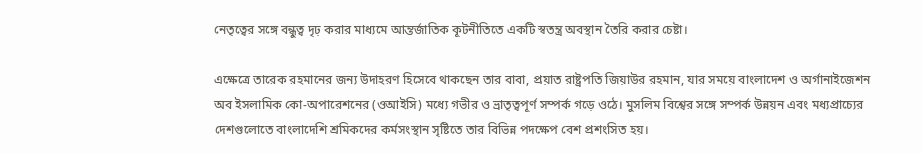নেতৃত্বের সঙ্গে বন্ধুত্ব দৃঢ় করার মাধ্যমে আন্তর্জাতিক কূটনীতিতে একটি স্বতন্ত্র অবস্থান তৈরি করার চেষ্টা।

এক্ষেত্রে তারেক রহমানের জন্য উদাহরণ হিসেবে থাকছেন তার বাবা, প্রয়াত রাষ্ট্রপতি জিয়াউর রহমান, যার সময়ে বাংলাদেশ ও অর্গানাইজেশন অব ইসলামিক কো-অপারেশনের (ওআইসি) মধ্যে গভীর ও ভ্রাতৃত্বপূর্ণ সম্পর্ক গড়ে ওঠে। মুসলিম বিশ্বের সঙ্গে সম্পর্ক উন্নয়ন এবং মধ্যপ্রাচ্যের দেশগুলোতে বাংলাদেশি শ্রমিকদের কর্মসংস্থান সৃষ্টিতে তার বিভিন্ন পদক্ষেপ বেশ প্রশংসিত হয়।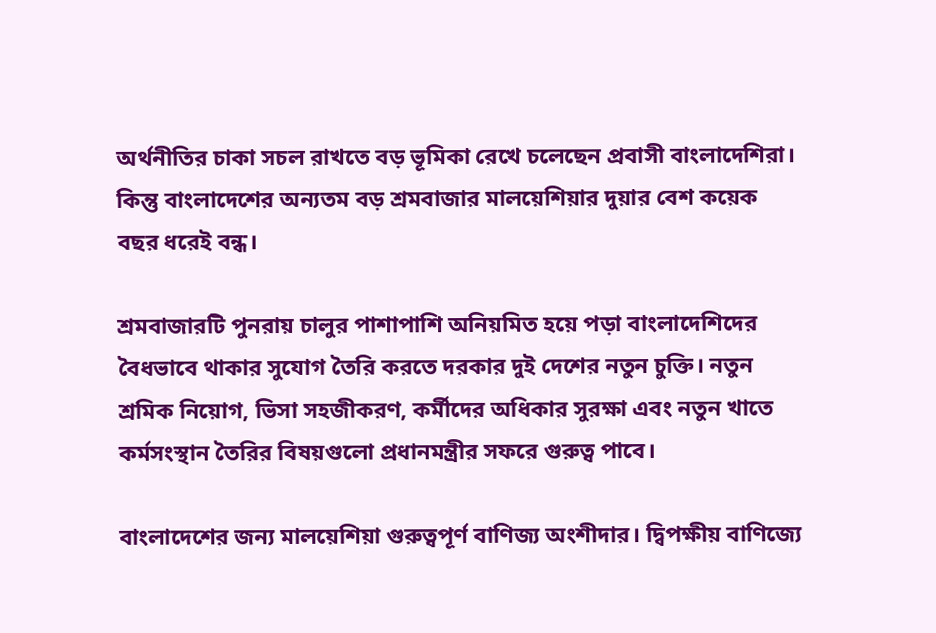অর্থনীতির চাকা সচল রাখতে বড় ভূমিকা রেখে চলেছেন প্রবাসী বাংলাদেশিরা। কিন্তু বাংলাদেশের অন্যতম বড় শ্রমবাজার মালয়েশিয়ার দুয়ার বেশ কয়েক বছর ধরেই বন্ধ।

শ্রমবাজারটি পুনরায় চালুর পাশাপাশি অনিয়মিত হয়ে পড়া বাংলাদেশিদের বৈধভাবে থাকার সুযোগ তৈরি করতে দরকার দুই দেশের নতুন চুক্তি। নতুন শ্রমিক নিয়োগ, ভিসা সহজীকরণ, কর্মীদের অধিকার সুরক্ষা এবং নতুন খাতে কর্মসংস্থান তৈরির বিষয়গুলো প্রধানমন্ত্রীর সফরে গুরুত্ব পাবে।

বাংলাদেশের জন্য মালয়েশিয়া গুরুত্বপূর্ণ বাণিজ্য অংশীদার। দ্বিপক্ষীয় বাণিজ্যে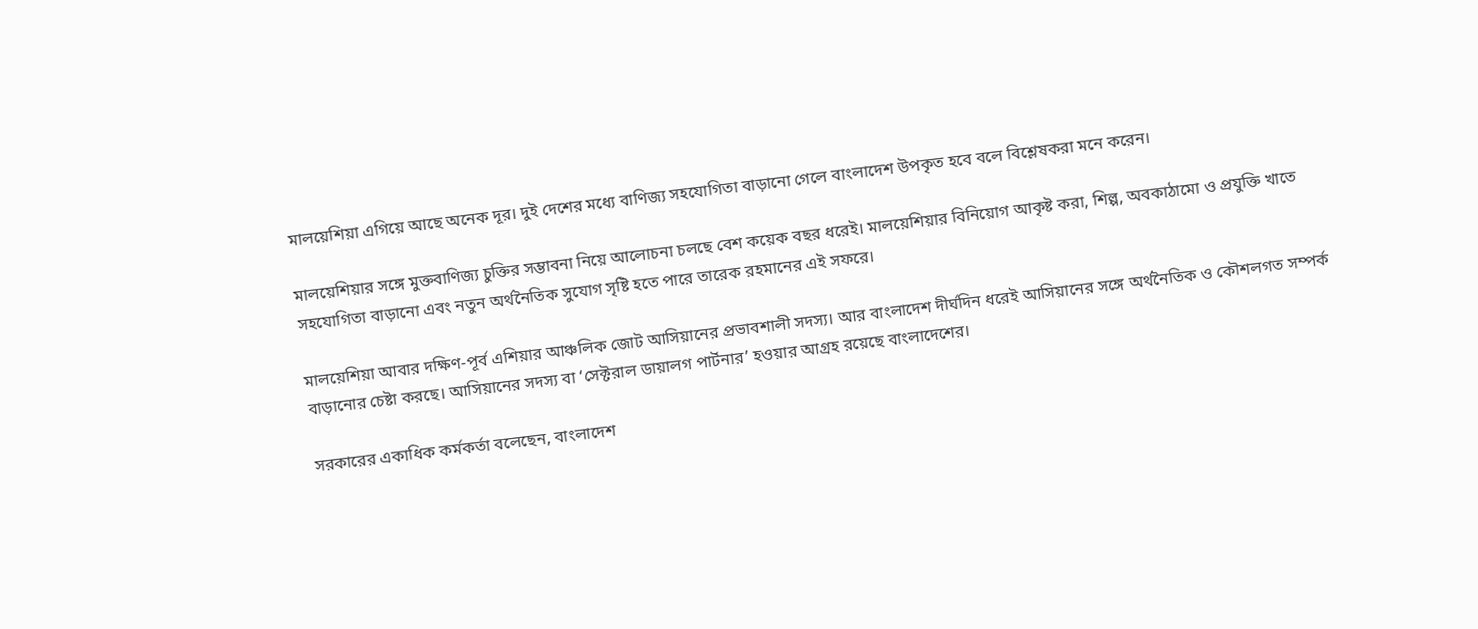মালয়েশিয়া এগিয়ে আছে অনেক দূর। দুই দেশের মধ্যে বাণিজ্য সহযোগিতা বাড়ানো গেলে বাংলাদেশ উপকৃত হবে বলে বিশ্লেষকরা মনে করেন।

মালয়েশিয়ার সঙ্গে মুক্তবাণিজ্য চুক্তির সম্ভাবনা নিয়ে আলোচনা চলছে বেশ কয়েক বছর ধরেই। মালয়েশিয়ার বিনিয়োগ আকৃষ্ট করা, শিল্প, অবকাঠামো ও প্রযুক্তি খাতে সহযোগিতা বাড়ানো এবং নতুন অর্থনৈতিক সুযোগ সৃষ্টি হতে পারে তারেক রহমানের এই সফরে।

মালয়েশিয়া আবার দক্ষিণ-পূর্ব এশিয়ার আঞ্চলিক জোট আসিয়ানের প্রভাবশালী সদস্য। আর বাংলাদেশ দীর্ঘদিন ধরেই আসিয়ানের সঙ্গে অর্থনৈতিক ও কৌশলগত সম্পর্ক বাড়ানোর চেষ্টা করছে। আসিয়ানের সদস্য বা ‘সেক্টরাল ডায়ালগ পার্টনার’ হওয়ার আগ্রহ রয়েছে বাংলাদেশের।

সরকারের একাধিক কর্মকর্তা বলেছেন, বাংলাদেশ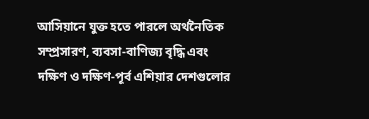আসিয়ানে যুক্ত হতে পারলে অর্থনৈতিক সম্প্রসারণ, ব্যবসা-বাণিজ্য বৃদ্ধি এবং দক্ষিণ ও দক্ষিণ-পূর্ব এশিয়ার দেশগুলোর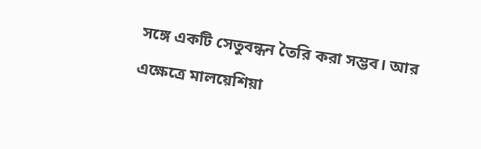সঙ্গে একটি সেতুবন্ধন তৈরি করা সম্ভব। আর এক্ষেত্রে মালয়েশিয়া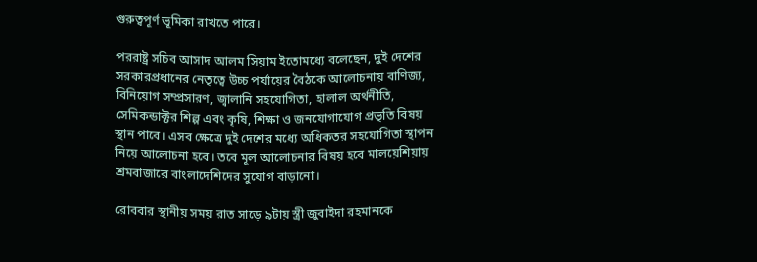গুরুত্বপূর্ণ ভূমিকা রাখতে পারে।

পররাষ্ট্র সচিব আসাদ আলম সিয়াম ইতোমধ্যে বলেছেন, দুই দেশের সরকারপ্রধানের নেতৃত্বে উচ্চ পর্যায়ের বৈঠকে আলোচনায় বাণিজ্য, বিনিয়োগ সম্প্রসারণ, জ্বালানি সহযোগিতা, হালাল অর্থনীতি, সেমিকন্ডাক্টর শিল্প এবং কৃষি, শিক্ষা ও জনযোগাযোগ প্রভৃতি বিষয় স্থান পাবে। এসব ক্ষেত্রে দুই দেশের মধ্যে অধিকতর সহযোগিতা স্থাপন নিয়ে আলোচনা হবে। তবে মূল আলোচনার বিষয় হবে মালয়েশিয়ায় শ্রমবাজারে বাংলাদেশিদের সুযোগ বাড়ানো।

রোববার স্থানীয় সময় রাত সাড়ে ৯টায় স্ত্রী জুবাইদা রহমানকে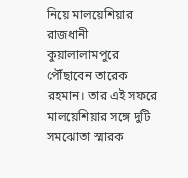নিয়ে মালয়েশিয়ার রাজধানী কুয়ালালামপুরে পৌঁছাবেন তারেক রহমান। তার এই সফরে মালয়েশিয়ার সঙ্গে দুটি সমঝোতা স্মারক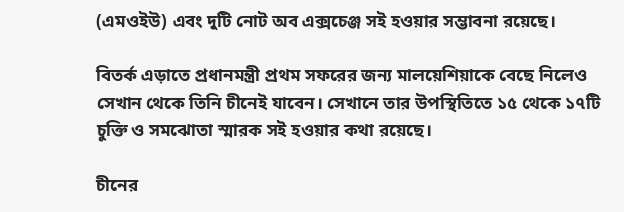(এমওইউ) এবং দুটি নোট অব এক্সচেঞ্জ সই হওয়ার সম্ভাবনা রয়েছে।

বিতর্ক এড়াতে প্রধানমন্ত্রী প্রথম সফরের জন্য মালয়েশিয়াকে বেছে নিলেও সেখান থেকে তিনি চীনেই যাবেন। সেখানে তার উপস্থিতিতে ১৫ থেকে ১৭টি চুক্তি ও সমঝোতা স্মারক সই হওয়ার কথা রয়েছে।

চীনের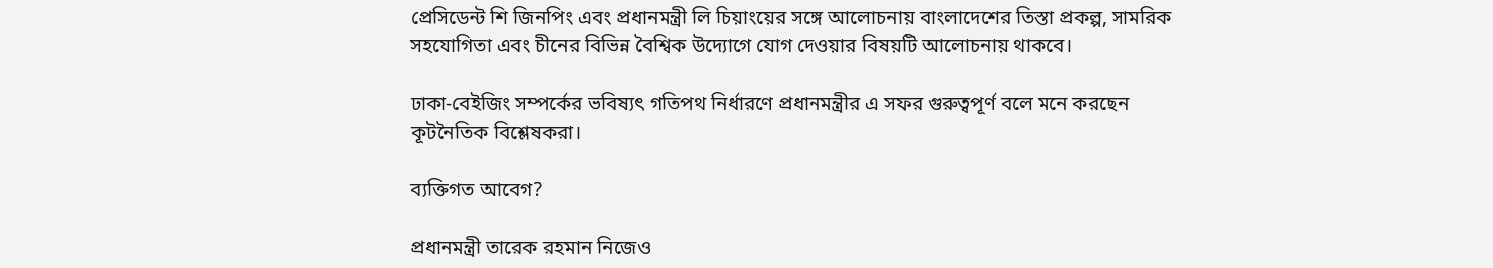প্রেসিডেন্ট শি জিনপিং এবং প্রধানমন্ত্রী লি চিয়াংয়ের সঙ্গে আলোচনায় বাংলাদেশের তিস্তা প্রকল্প, সামরিক সহযোগিতা এবং চীনের বিভিন্ন বৈশ্বিক উদ্যোগে যোগ দেওয়ার বিষয়টি আলোচনায় থাকবে।

ঢাকা-বেইজিং সম্পর্কের ভবিষ্যৎ গতিপথ নির্ধারণে প্রধানমন্ত্রীর এ সফর গুরুত্বপূর্ণ বলে মনে করছেন কূটনৈতিক বিশ্লেষকরা।

ব্যক্তিগত আবেগ?

প্রধানমন্ত্রী তারেক রহমান নিজেও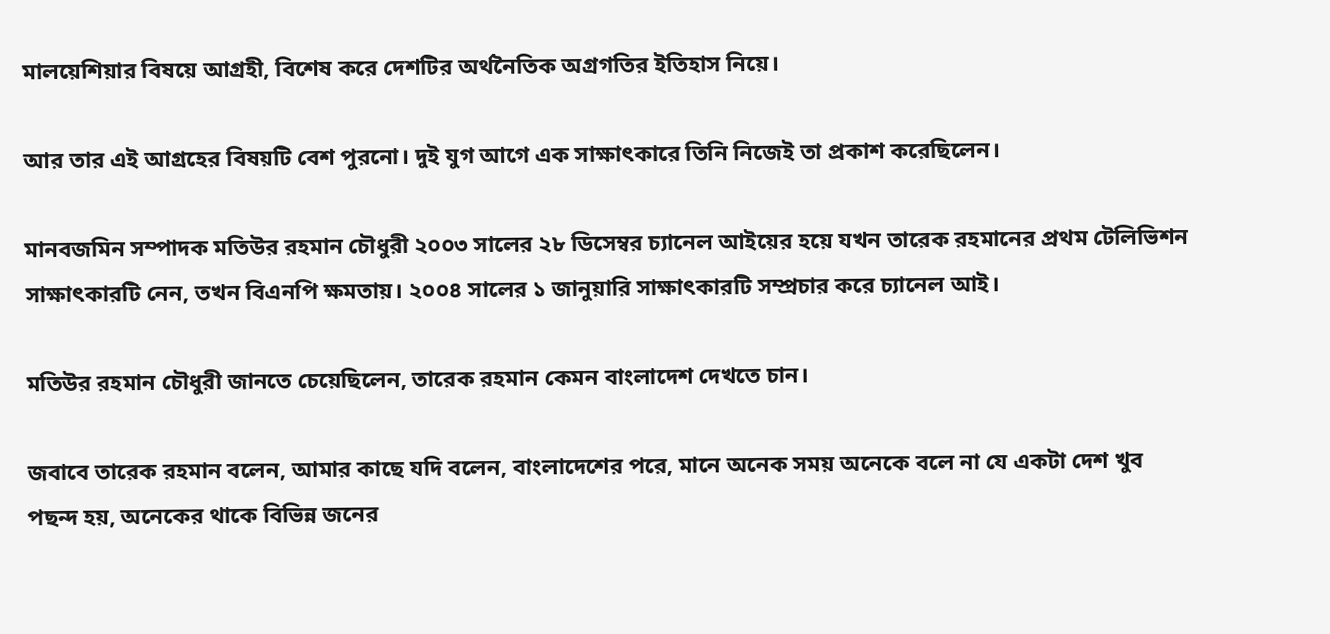মালয়েশিয়ার বিষয়ে আগ্রহী, বিশেষ করে দেশটির অর্থনৈতিক অগ্রগতির ইতিহাস নিয়ে।

আর তার এই আগ্রহের বিষয়টি বেশ পুরনো। দুই যুগ আগে এক সাক্ষাৎকারে তিনি নিজেই তা প্রকাশ করেছিলেন।

মানবজমিন সম্পাদক মতিউর রহমান চৌধুরী ২০০৩ সালের ২৮ ডিসেম্বর চ্যানেল আইয়ের হয়ে যখন তারেক রহমানের প্রথম টেলিভিশন সাক্ষাৎকারটি নেন, তখন বিএনপি ক্ষমতায়। ২০০৪ সালের ১ জানুয়ারি সাক্ষাৎকারটি সম্প্রচার করে চ্যানেল আই।

মতিউর রহমান চৌধুরী জানতে চেয়েছিলেন, তারেক রহমান কেমন বাংলাদেশ দেখতে চান।

জবাবে তারেক রহমান বলেন, আমার কাছে যদি বলেন, বাংলাদেশের পরে, মানে অনেক সময় অনেকে বলে না যে একটা দেশ খুব পছন্দ হয়, অনেকের থাকে বিভিন্ন জনের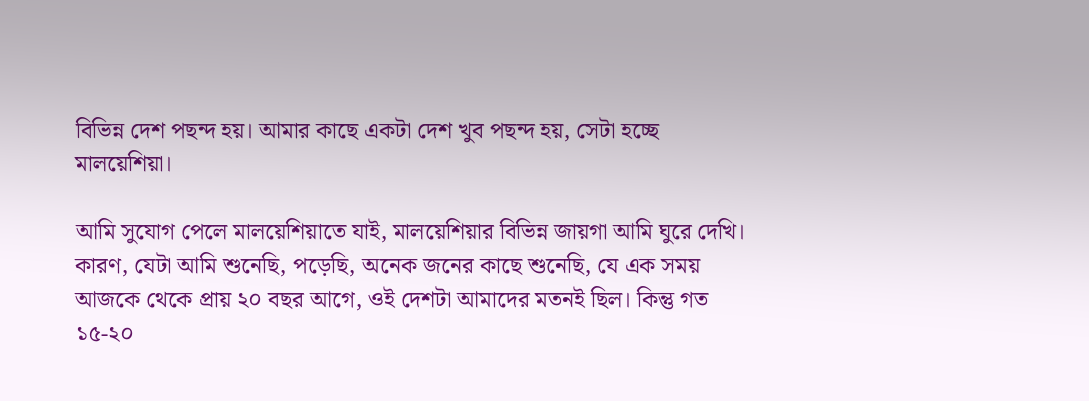বিভিন্ন দেশ পছন্দ হয়। আমার কাছে একটা দেশ খুব পছন্দ হয়, সেটা হচ্ছে মালয়েশিয়া।

আমি সুযোগ পেলে মালয়েশিয়াতে যাই, মালয়েশিয়ার বিভিন্ন জায়গা আমি ঘুরে দেখি। কারণ, যেটা আমি শুনেছি, পড়েছি, অনেক জনের কাছে শুনেছি, যে এক সময় আজকে থেকে প্রায় ২০ বছর আগে, ওই দেশটা আমাদের মতনই ছিল। কিন্তু গত ১৫-২০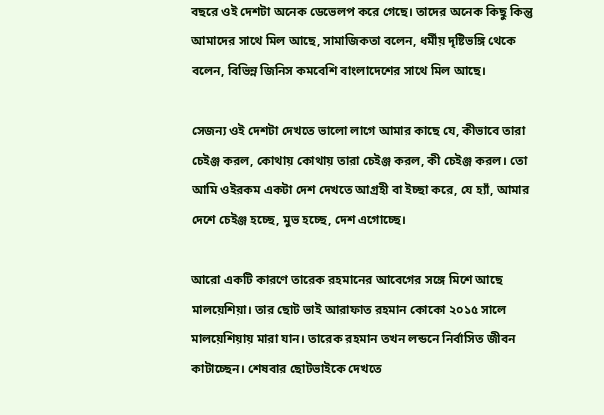বছরে ওই দেশটা অনেক ডেভেলপ করে গেছে। তাদের অনেক কিছু কিন্তু আমাদের সাথে মিল আছে, সামাজিকতা বলেন, ধর্মীয় দৃষ্টিভঙ্গি থেকে বলেন, বিভিন্ন জিনিস কমবেশি বাংলাদেশের সাথে মিল আছে।

সেজন্য ওই দেশটা দেখতে ভালো লাগে আমার কাছে যে, কীভাবে তারা চেইঞ্জ করল, কোথায় কোথায় তারা চেইঞ্জ করল, কী চেইঞ্জ করল। তো আমি ওইরকম একটা দেশ দেখতে আগ্রহী বা ইচ্ছা করে, যে হ্যাঁ, আমার দেশে চেইঞ্জ হচ্ছে, মুভ হচ্ছে, দেশ এগোচ্ছে।

আরো একটি কারণে তারেক রহমানের আবেগের সঙ্গে মিশে আছে মালয়েশিয়া। তার ছোট ভাই আরাফাত রহমান কোকো ২০১৫ সালে মালয়েশিয়ায় মারা যান। তারেক রহমান তখন লন্ডনে নির্বাসিত জীবন কাটাচ্ছেন। শেষবার ছোটভাইকে দেখতে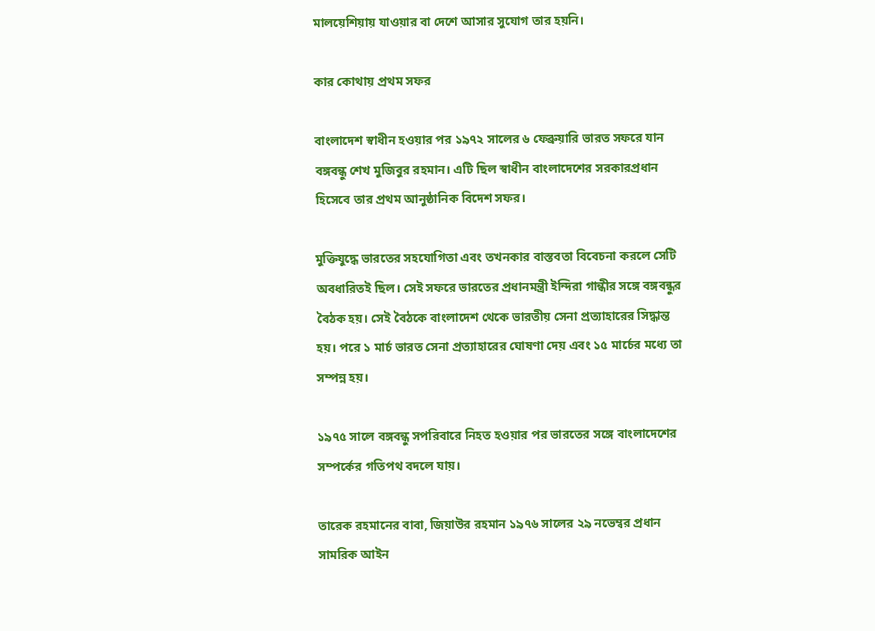মালয়েশিয়ায় যাওয়ার বা দেশে আসার সুযোগ তার হয়নি।

কার কোথায় প্রথম সফর

বাংলাদেশ স্বাধীন হওয়ার পর ১৯৭২ সালের ৬ ফেব্রুয়ারি ভারত সফরে যান বঙ্গবন্ধু শেখ মুজিবুর রহমান। এটি ছিল স্বাধীন বাংলাদেশের সরকারপ্রধান হিসেবে তার প্রথম আনুষ্ঠানিক বিদেশ সফর।

মুক্তিযুদ্ধে ভারতের সহযোগিতা এবং তখনকার বাস্তবতা বিবেচনা করলে সেটি অবধারিতই ছিল। সেই সফরে ভারতের প্রধানমন্ত্রী ইন্দিরা গান্ধীর সঙ্গে বঙ্গবন্ধুর বৈঠক হয়। সেই বৈঠকে বাংলাদেশ থেকে ভারতীয় সেনা প্রত্যাহারের সিদ্ধান্ত হয়। পরে ১ মার্চ ভারত সেনা প্রত্যাহারের ঘোষণা দেয় এবং ১৫ মার্চের মধ্যে তা সম্পন্ন হয়।

১৯৭৫ সালে বঙ্গবন্ধু সপরিবারে নিহত হওয়ার পর ভারতের সঙ্গে বাংলাদেশের সম্পর্কের গতিপথ বদলে যায়।

তারেক রহমানের বাবা, জিয়াউর রহমান ১৯৭৬ সালের ২৯ নভেম্বর প্রধান সামরিক আইন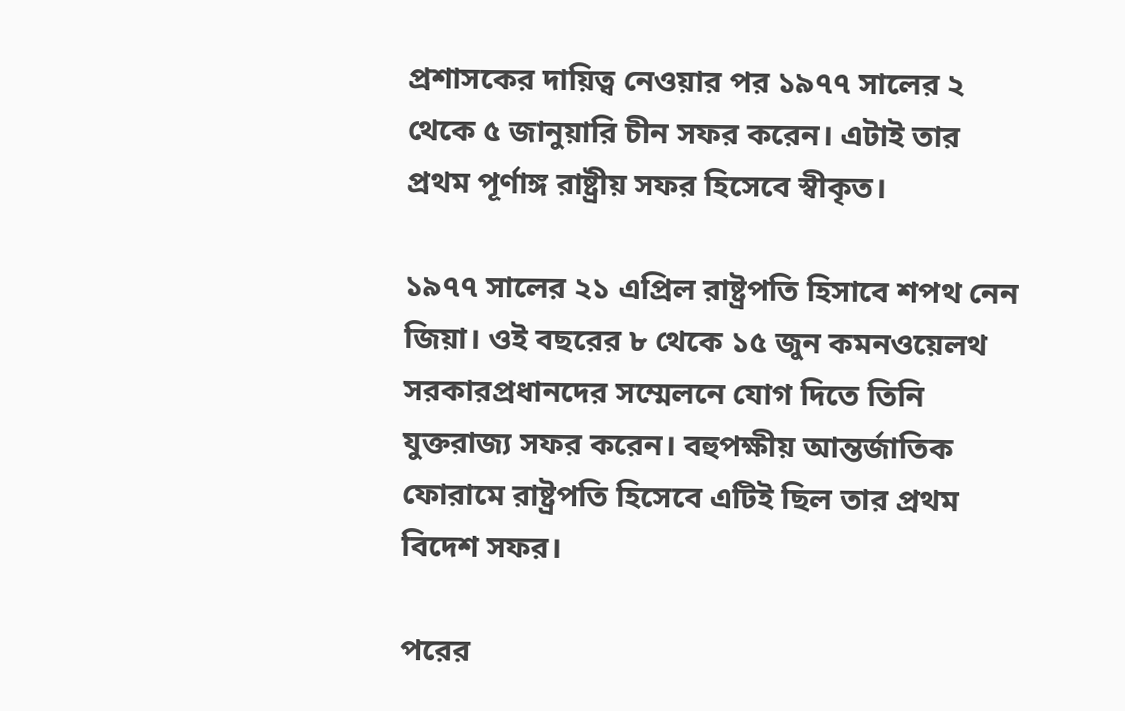প্রশাসকের দায়িত্ব নেওয়ার পর ১৯৭৭ সালের ২ থেকে ৫ জানুয়ারি চীন সফর করেন। এটাই তার প্রথম পূর্ণাঙ্গ রাষ্ট্রীয় সফর হিসেবে স্বীকৃত।

১৯৭৭ সালের ২১ এপ্রিল রাষ্ট্রপতি হিসাবে শপথ নেন জিয়া। ওই বছরের ৮ থেকে ১৫ জুন কমনওয়েলথ সরকারপ্রধানদের সম্মেলনে যোগ দিতে তিনি যুক্তরাজ্য সফর করেন। বহুপক্ষীয় আন্তর্জাতিক ফোরামে রাষ্ট্রপতি হিসেবে এটিই ছিল তার প্রথম বিদেশ সফর।

পরের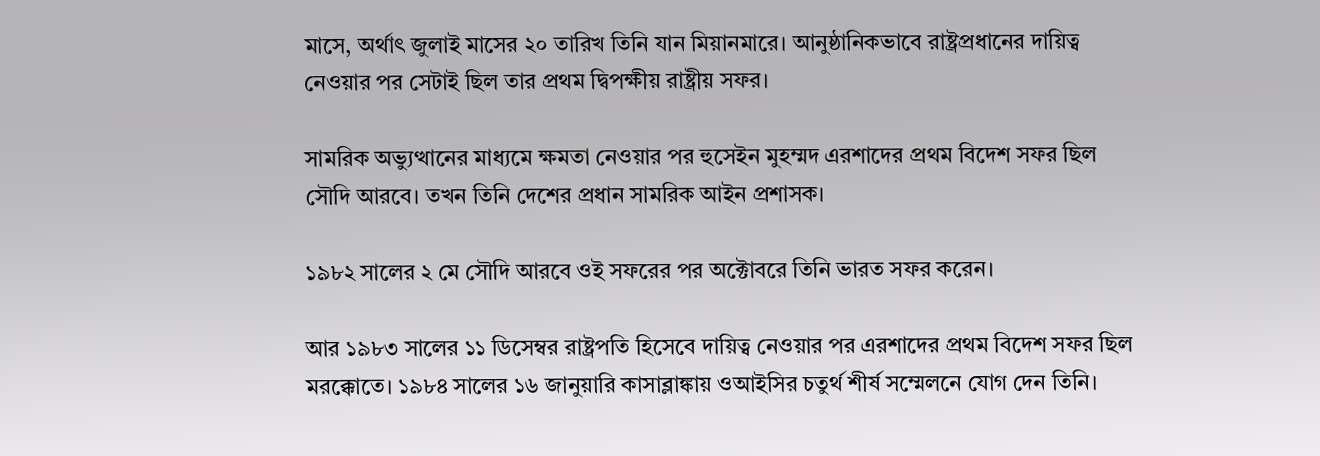মাসে, অর্থাৎ জুলাই মাসের ২০ তারিখ তিনি যান মিয়ানমারে। আনুষ্ঠানিকভাবে রাষ্ট্রপ্রধানের দায়িত্ব নেওয়ার পর সেটাই ছিল তার প্রথম দ্বিপক্ষীয় রাষ্ট্রীয় সফর।

সামরিক অভ্যুত্থানের মাধ্যমে ক্ষমতা নেওয়ার পর হুসেইন মুহম্মদ এরশাদের প্রথম বিদেশ সফর ছিল সৌদি আরবে। তখন তিনি দেশের প্রধান সামরিক আইন প্রশাসক।

১৯৮২ সালের ২ মে সৌদি আরবে ওই সফরের পর অক্টোবরে তিনি ভারত সফর করেন।

আর ১৯৮৩ সালের ১১ ডিসেম্বর রাষ্ট্রপতি হিসেবে দায়িত্ব নেওয়ার পর এরশাদের প্রথম বিদেশ সফর ছিল মরক্কোতে। ১৯৮৪ সালের ১৬ জানুয়ারি কাসাব্লাঙ্কায় ওআইসির চতুর্থ শীর্ষ সম্মেলনে যোগ দেন তিনি।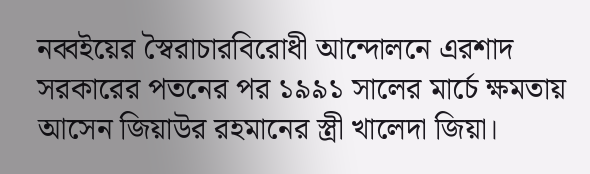নব্বইয়ের স্বৈরাচারবিরোধী আন্দোলনে এরশাদ সরকারের পতনের পর ১৯৯১ সালের মার্চে ক্ষমতায় আসেন জিয়াউর রহমানের স্ত্রী খালেদা জিয়া।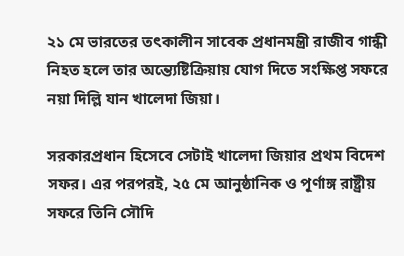২১ মে ভারতের তৎকালীন সাবেক প্রধানমন্ত্রী রাজীব গান্ধী নিহত হলে তার অন্ত্যেষ্টিক্রিয়ায় যোগ দিতে সংক্ষিপ্ত সফরে নয়া দিল্লি যান খালেদা জিয়া।

সরকারপ্রধান হিসেবে সেটাই খালেদা জিয়ার প্রথম বিদেশ সফর। এর পরপরই, ২৫ মে আনুষ্ঠানিক ও পূর্ণাঙ্গ রাষ্ট্রীয় সফরে তিনি সৌদি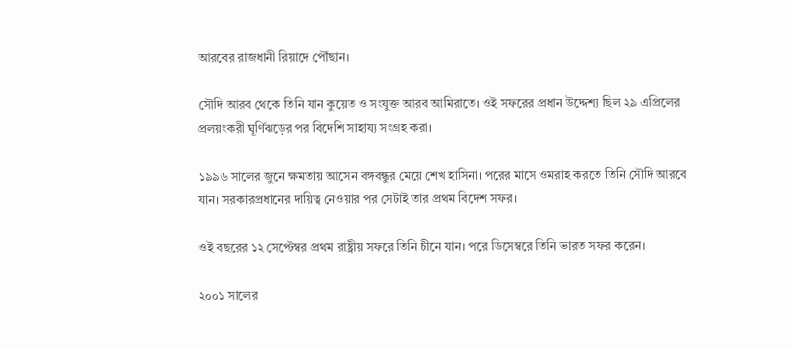আরবের রাজধানী রিয়াদে পৌঁছান।

সৌদি আরব থেকে তিনি যান কুয়েত ও সংযুক্ত আরব আমিরাতে। ওই সফরের প্রধান উদ্দেশ্য ছিল ২৯ এপ্রিলের প্রলয়ংকরী ঘূর্ণিঝড়ের পর বিদেশি সাহায্য সংগ্রহ করা।

১৯৯৬ সালের জুনে ক্ষমতায় আসেন বঙ্গবন্ধুর মেয়ে শেখ হাসিনা। পরের মাসে ওমরাহ করতে তিনি সৌদি আরবে যান। সরকারপ্রধানের দায়িত্ব নেওয়ার পর সেটাই তার প্রথম বিদেশ সফর।

ওই বছরের ১২ সেপ্টেম্বর প্রথম রাষ্ট্রীয় সফরে তিনি চীনে যান। পরে ডিসেম্বরে তিনি ভারত সফর করেন।

২০০১ সালের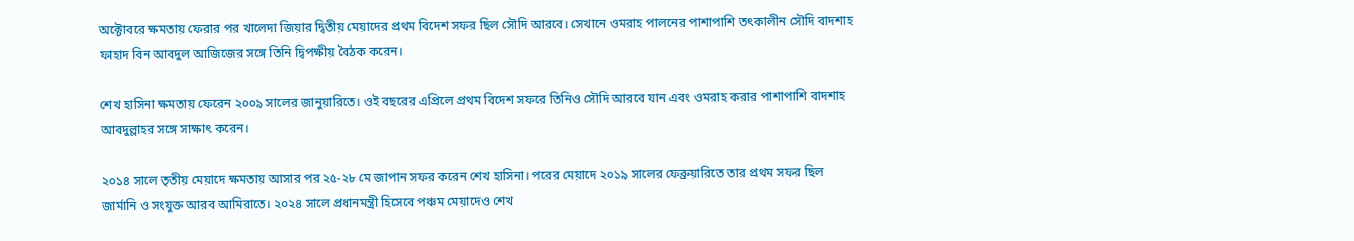অক্টোবরে ক্ষমতায় ফেরার পর খালেদা জিয়ার দ্বিতীয় মেয়াদের প্রথম বিদেশ সফর ছিল সৌদি আরবে। সেখানে ওমরাহ পালনের পাশাপাশি তৎকালীন সৌদি বাদশাহ ফাহাদ বিন আবদুল আজিজের সঙ্গে তিনি দ্বিপক্ষীয় বৈঠক করেন।

শেখ হাসিনা ক্ষমতায় ফেরেন ২০০৯ সালের জানুয়ারিতে। ওই বছরের এপ্রিলে প্রথম বিদেশ সফরে তিনিও সৌদি আরবে যান এবং ওমরাহ করার পাশাপাশি বাদশাহ আবদুল্লাহর সঙ্গে সাক্ষাৎ করেন।

২০১৪ সালে তৃতীয় মেয়াদে ক্ষমতায় আসার পর ২৫-২৮ মে জাপান সফর করেন শেখ হাসিনা। পরের মেয়াদে ২০১৯ সালের ফেব্রুয়ারিতে তার প্রথম সফর ছিল জার্মানি ও সংযুক্ত আরব আমিরাতে। ২০২৪ সালে প্রধানমন্ত্রী হিসেবে পঞ্চম মেয়াদেও শেখ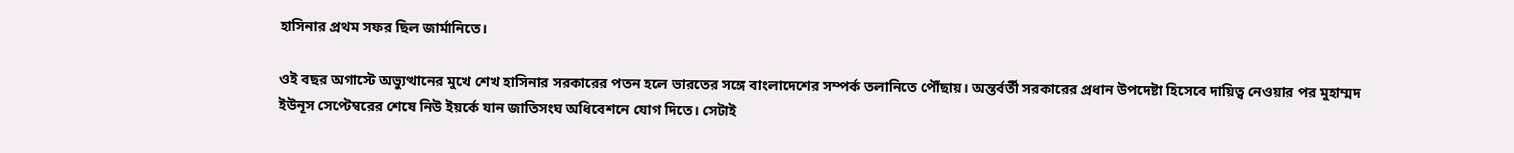হাসিনার প্রথম সফর ছিল জার্মানিতে।

ওই বছর অগাস্টে অভ্যুত্থানের মুখে শেখ হাসিনার সরকারের পতন হলে ভারতের সঙ্গে বাংলাদেশের সম্পর্ক তলানিতে পৌঁছায়। অন্তর্বর্তী সরকারের প্রধান উপদেষ্টা হিসেবে দায়িত্ব নেওয়ার পর মুহাম্মদ ইউনূস সেপ্টেম্বরের শেষে নিউ ইয়র্কে যান জাতিসংঘ অধিবেশনে যোগ দিতে। সেটাই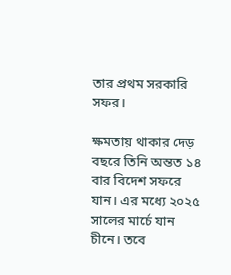তার প্রথম সরকারি সফর।

ক্ষমতায় থাকার দেড় বছরে তিনি অন্তত ১৪ বার বিদেশ সফরে যান। এর মধ্যে ২০২৫ সালের মার্চে যান চীনে। তবে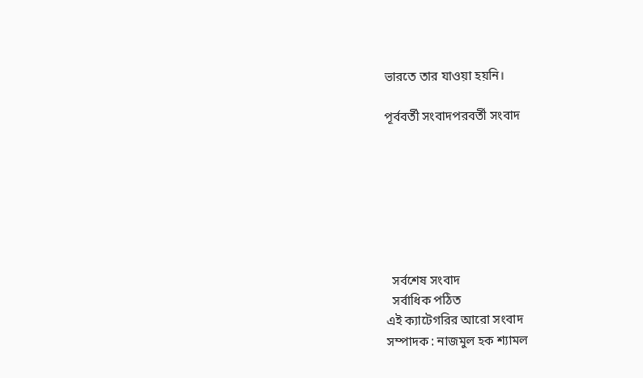ভারতে তার যাওয়া হয়নি।

পূর্ববর্তী সংবাদপরবর্তী সংবাদ







  সর্বশেষ সংবাদ
  সর্বাধিক পঠিত
এই ক্যাটেগরির আরো সংবাদ
সম্পাদক : নাজমুল হক শ্যামল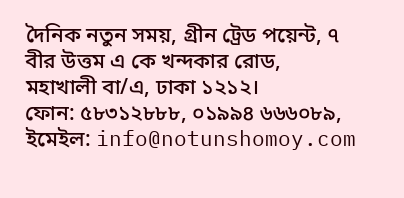দৈনিক নতুন সময়, গ্রীন ট্রেড পয়েন্ট, ৭ বীর উত্তম এ কে খন্দকার রোড, মহাখালী বা/এ, ঢাকা ১২১২।
ফোন: ৫৮৩১২৮৮৮, ০১৯৯৪ ৬৬৬০৮৯, ইমেইল: info@notunshomoy.com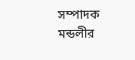সম্পাদক মন্ডলীর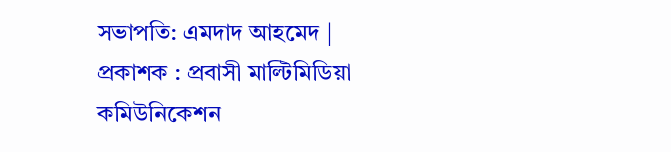সভাপতি: এমদাদ আহমেদ | প্রকাশক : প্রবাসী মাল্টিমিডিয়া কমিউনিকেশন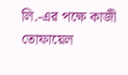লি.-এর পক্ষে কাজী তোফায়েল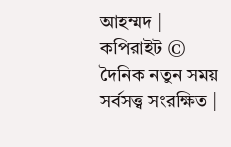আহম্মদ | কপিরাইট © দৈনিক নতুন সময় সর্বসত্ত্ব সংরক্ষিত |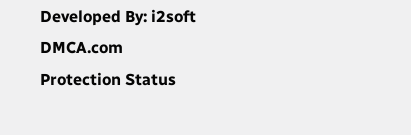Developed By: i2soft
DMCA.com Protection Status